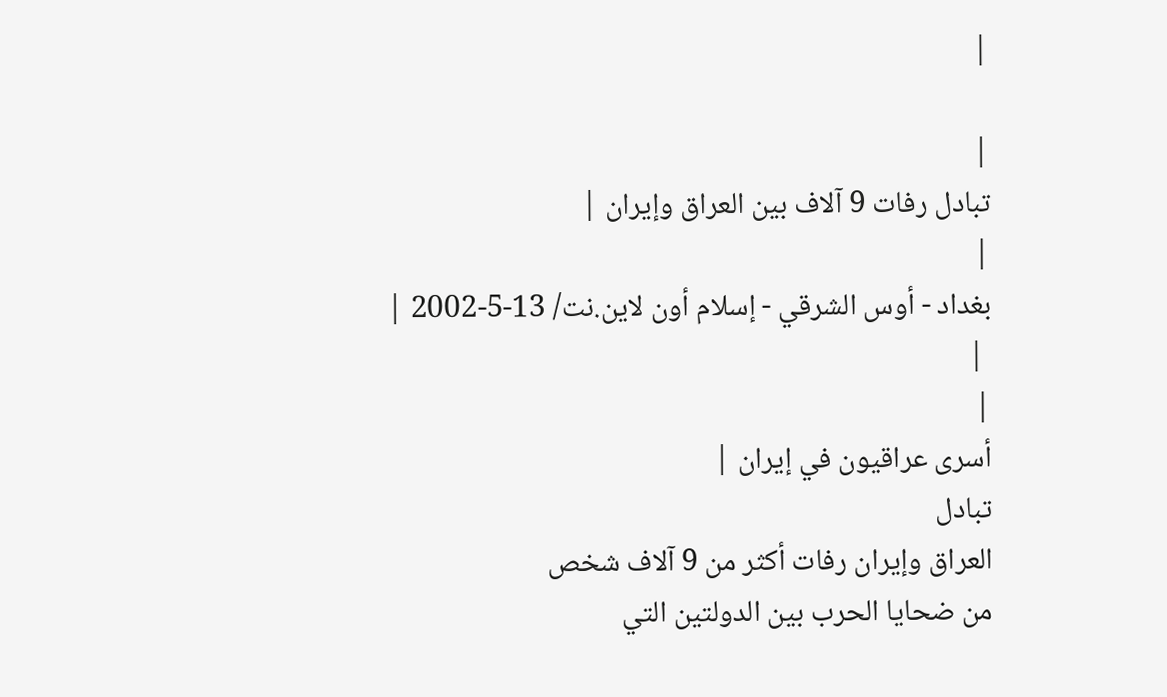|

|
تبادل رفات 9 آلاف بين العراق وإيران |
|
بغداد - أوس الشرقي - إسلام أون لاين.نت/ 13-5-2002 |
 |
|
أسرى عراقيون في إيران |
تبادل
العراق وإيران رفات أكثر من 9 آلاف شخص
من ضحايا الحرب بين الدولتين التي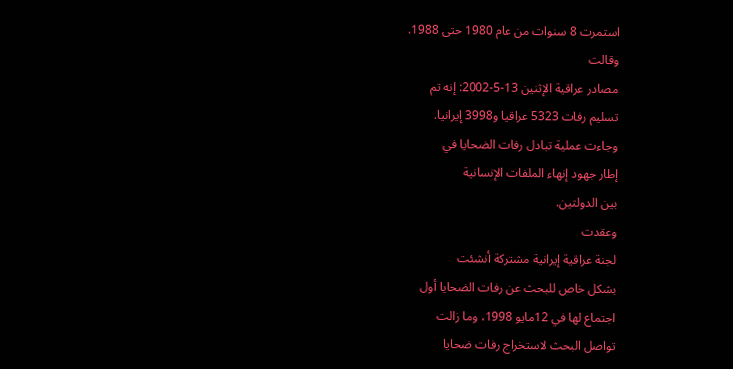استمرت 8 سنوات من عام 1980 حتى 1988.
وقالت
مصادر عراقية الإثنين 13-5-2002: إنه تم
تسليم رفات 5323 عراقيا و3998 إيرانيا.
وجاءت عملية تبادل رفات الضحايا في
إطار جهود إنهاء الملفات الإنسانية
بين الدولتين.
وعقدت
لجنة عراقية إيرانية مشتركة أنشئت
بشكل خاص للبحث عن رفات الضحايا أول
اجتماع لها في 12مايو 1998، وما زالت
تواصل البحث لاستخراج رفات ضحايا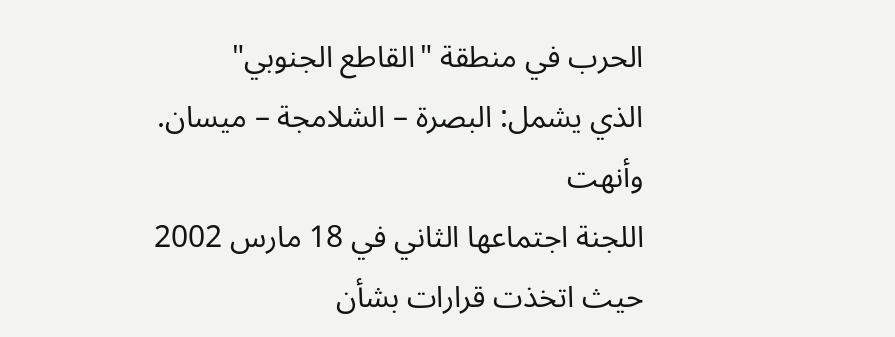الحرب في منطقة "القاطع الجنوبي"
الذي يشمل: البصرة – الشلامجة – ميسان.
وأنهت
اللجنة اجتماعها الثاني في 18 مارس 2002
حيث اتخذت قرارات بشأن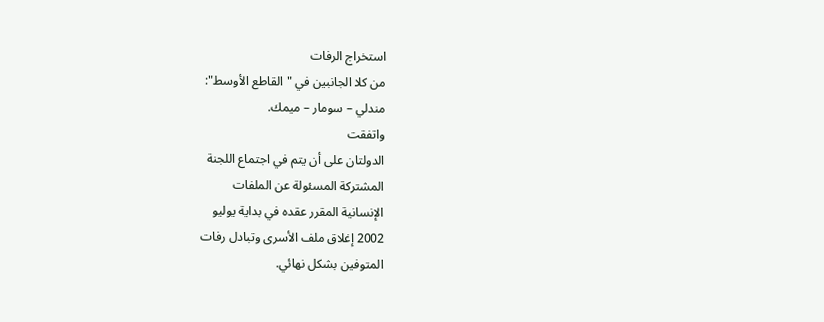استخراج الرفات
من كلا الجانبين في "القاطع الأوسط":
مندلي – سومار – ميمك.
واتفقت
الدولتان على أن يتم في اجتماع اللجنة
المشتركة المسئولة عن الملفات
الإنسانية المقرر عقده في بداية يوليو
2002 إغلاق ملف الأسرى وتبادل رفات
المتوفين بشكل نهائي.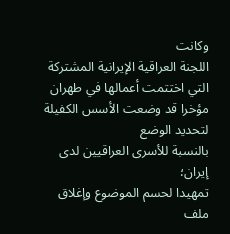وكانت
اللجنة العراقية الإيرانية المشتركة
التي اختتمت أعمالها في طهران مؤخرا قد وضعت الأسس الكفيلة لتحديد الوضع
بالنسبة للأسرى العراقيين لدى إيران؛
تمهيدا لحسم الموضوع وإغلاق ملف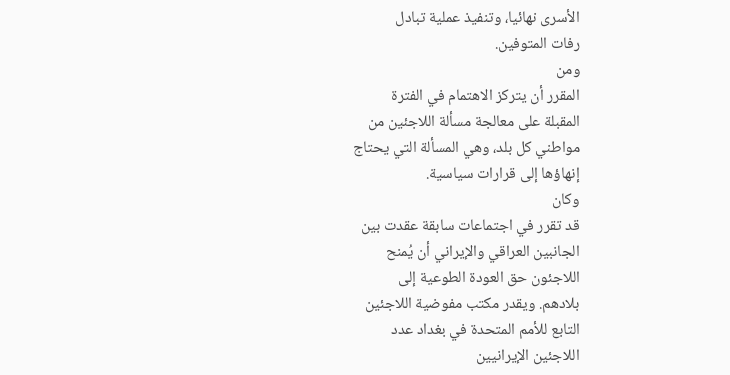الأسرى نهائيا، وتنفيذ عملية تبادل
رفات المتوفين.
ومن
المقرر أن يتركز الاهتمام في الفترة
المقبلة على معالجة مسألة اللاجئين من
مواطني كل بلد، وهي المسألة التي يحتاج
إنهاؤها إلى قرارات سياسية.
وكان
قد تقرر في اجتماعات سابقة عقدت بين
الجانبين العراقي والإيراني أن يُمنح
اللاجئون حق العودة الطوعية إلى
بلادهم. ويقدر مكتب مفوضية اللاجئين
التابع للأمم المتحدة في بغداد عدد
اللاجئين الإيرانيين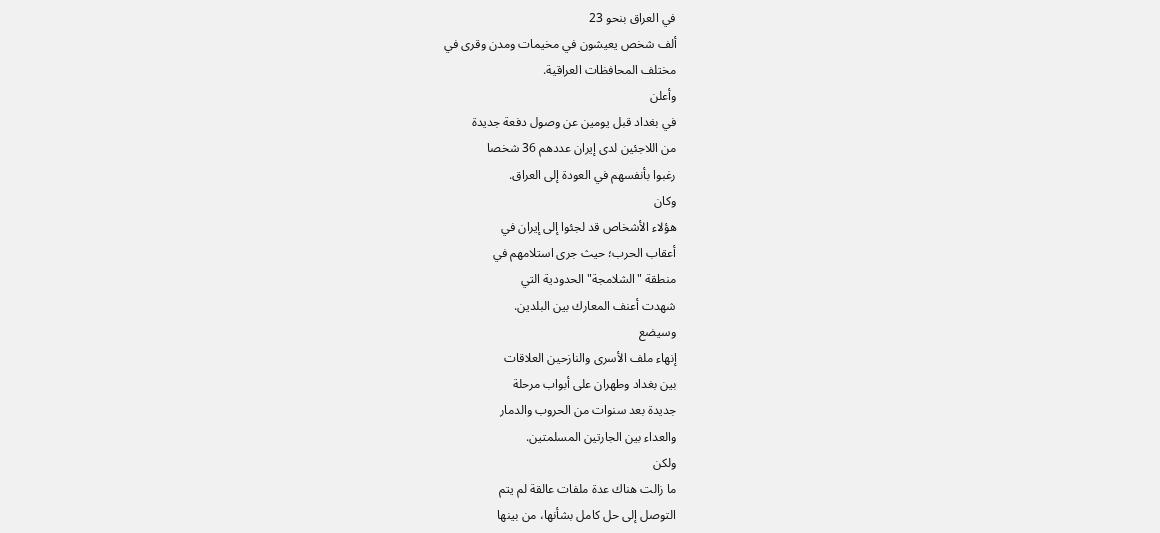في العراق بنحو 23
ألف شخص يعيشون في مخيمات ومدن وقرى في
مختلف المحافظات العراقية.
وأعلن
في بغداد قبل يومين عن وصول دفعة جديدة
من اللاجئين لدى إيران عددهم 36 شخصا
رغبوا بأنفسهم في العودة إلى العراق.
وكان
هؤلاء الأشخاص قد لجئوا إلى إيران في
أعقاب الحرب؛ حيث جرى استلامهم في
منطقة "الشلامجة" الحدودية التي
شهدت أعنف المعارك بين البلدين.
وسيضع
إنهاء ملف الأسرى والنازحين العلاقات
بين بغداد وطهران على أبواب مرحلة
جديدة بعد سنوات من الحروب والدمار
والعداء بين الجارتين المسلمتين.
ولكن
ما زالت هناك عدة ملفات عالقة لم يتم
التوصل إلى حل كامل بشأنها، من بينها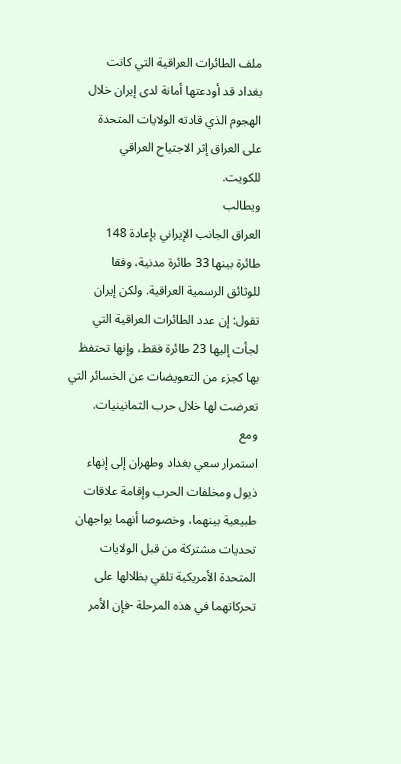ملف الطائرات العراقية التي كانت
بغداد قد أودعتها أمانة لدى إيران خلال
الهجوم الذي قادته الولايات المتحدة
على العراق إثر الاجتياح العراقي
للكويت.
ويطالب
العراق الجانب الإيراني بإعادة 148
طائرة بينها 33 طائرة مدنية، وفقا
للوثائق الرسمية العراقية. ولكن إيران
تقول: إن عدد الطائرات العراقية التي
لجأت إليها 23 طائرة فقط، وإنها تحتفظ
بها كجزء من التعويضات عن الخسائر التي
تعرضت لها خلال حرب الثمانينيات.
ومع
استمرار سعي بغداد وطهران إلى إنهاء
ذيول ومخلفات الحرب وإقامة علاقات
طبيعية بينهما، وخصوصا أنهما يواجهان
تحديات مشتركة من قبل الولايات
المتحدة الأمريكية تلقي بظلالها على
تحركاتهما في هذه المرحلة -فإن الأمر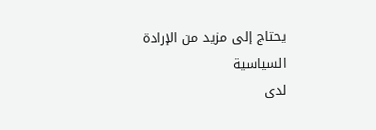يحتاج إلى مزيد من الإرادة السياسية
لدى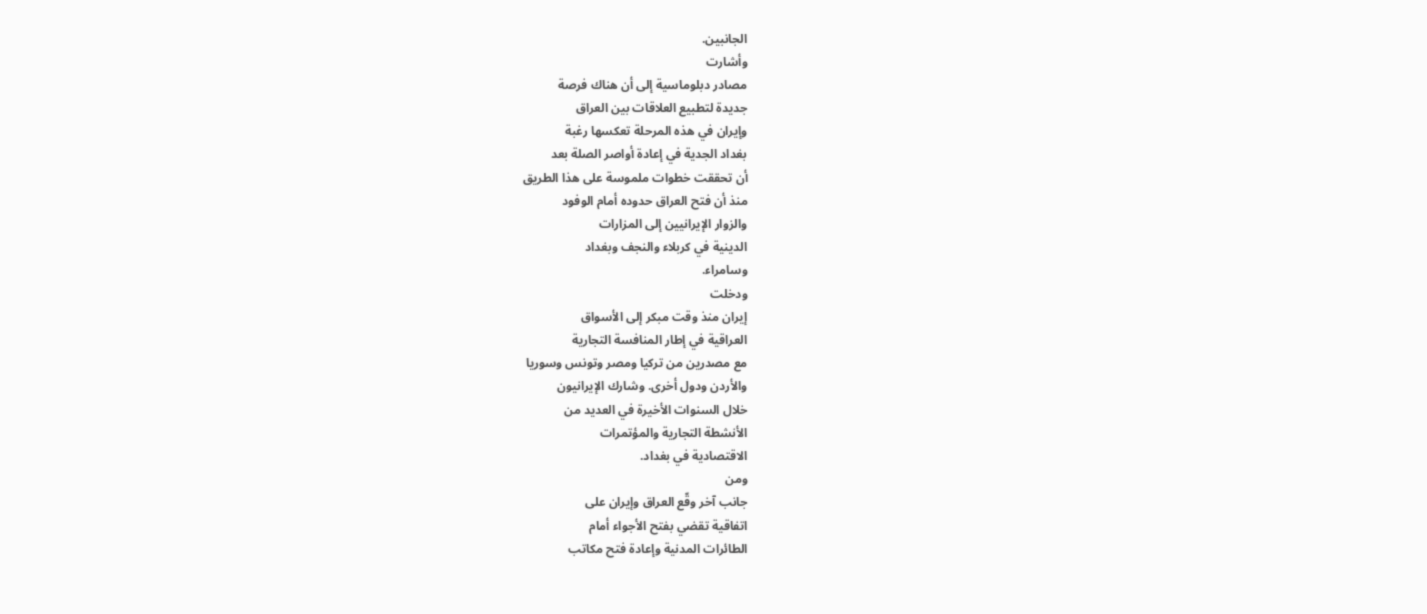الجانبين.
وأشارت
مصادر دبلوماسية إلى أن هناك فرصة
جديدة لتطبيع العلاقات بين العراق
وإيران في هذه المرحلة تعكسها رغبة
بغداد الجدية في إعادة أواصر الصلة بعد
أن تحققت خطوات ملموسة على هذا الطريق
منذ أن فتح العراق حدوده أمام الوفود
والزوار الإيرانيين إلى المزارات
الدينية في كربلاء والنجف وبغداد
وسامراء.
ودخلت
إيران منذ وقت مبكر إلى الأسواق
العراقية في إطار المنافسة التجارية
مع مصدرين من تركيا ومصر وتونس وسوريا
والأردن ودول أخرى. وشارك الإيرانيون
خلال السنوات الأخيرة في العديد من
الأنشطة التجارية والمؤتمرات
الاقتصادية في بغداد.
ومن
جانب آخر وقّع العراق وإيران على
اتفاقية تقضي بفتح الأجواء أمام
الطائرات المدنية وإعادة فتح مكاتب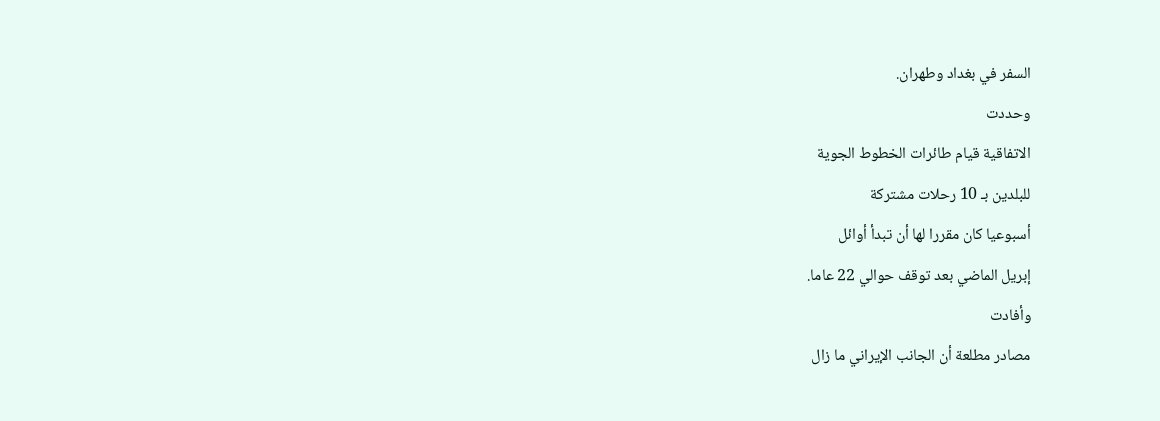السفر في بغداد وطهران.
وحددت
الاتفاقية قيام طائرات الخطوط الجوية
للبلدين بـ 10 رحلات مشتركة
أسبوعيا كان مقررا لها أن تبدأ أوائل
إبريل الماضي بعد توقف حوالي 22 عاما.
وأفادت
مصادر مطلعة أن الجانب الإيراني ما زال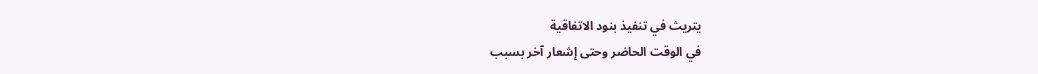يتريث في تنفيذ بنود الاتفاقية
في الوقت الحاضر وحتى إشعار آخر بسبب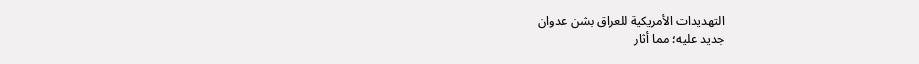التهديدات الأمريكية للعراق بشن عدوان
جديد عليه؛ مما أثار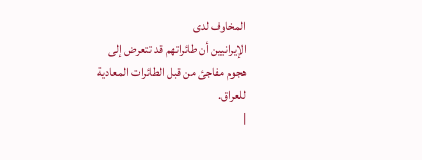المخاوف لدى
الإيرانيين أن طائراتهم قد تتعرض إلى
هجوم مفاجئ من قبل الطائرات المعادية
للعراق.
|